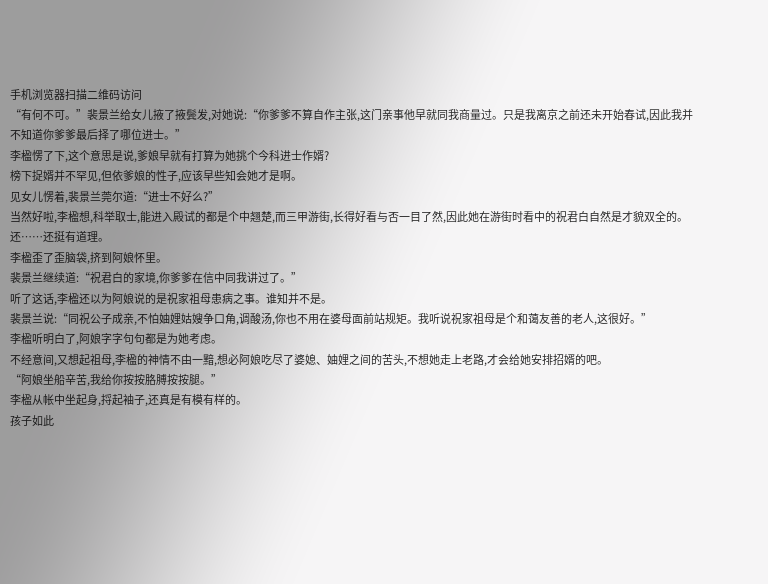手机浏览器扫描二维码访问
“有何不可。”裴景兰给女儿掖了掖鬓发,对她说:“你爹爹不算自作主张,这门亲事他早就同我商量过。只是我离京之前还未开始春试,因此我并不知道你爹爹最后择了哪位进士。”
李楹愣了下,这个意思是说,爹娘早就有打算为她挑个今科进士作婿?
榜下捉婿并不罕见,但依爹娘的性子,应该早些知会她才是啊。
见女儿愣着,裴景兰莞尔道:“进士不好么?”
当然好啦,李楹想,科举取士,能进入殿试的都是个中翘楚,而三甲游街,长得好看与否一目了然,因此她在游街时看中的祝君白自然是才貌双全的。
还……还挺有道理。
李楹歪了歪脑袋,挤到阿娘怀里。
裴景兰继续道:“祝君白的家境,你爹爹在信中同我讲过了。”
听了这话,李楹还以为阿娘说的是祝家祖母患病之事。谁知并不是。
裴景兰说:“同祝公子成亲,不怕妯娌姑嫂争口角,调酸汤,你也不用在婆母面前站规矩。我听说祝家祖母是个和蔼友善的老人,这很好。”
李楹听明白了,阿娘字字句句都是为她考虑。
不经意间,又想起祖母,李楹的神情不由一黯,想必阿娘吃尽了婆媳、妯娌之间的苦头,不想她走上老路,才会给她安排招婿的吧。
“阿娘坐船辛苦,我给你按按胳膊按按腿。”
李楹从帐中坐起身,捋起袖子,还真是有模有样的。
孩子如此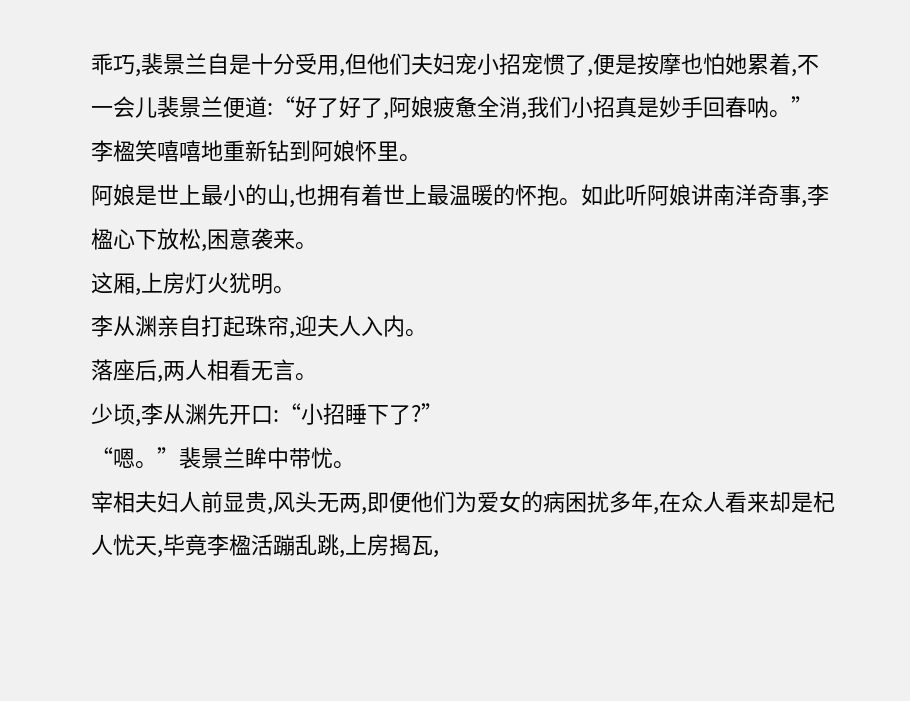乖巧,裴景兰自是十分受用,但他们夫妇宠小招宠惯了,便是按摩也怕她累着,不一会儿裴景兰便道:“好了好了,阿娘疲惫全消,我们小招真是妙手回春呐。”
李楹笑嘻嘻地重新钻到阿娘怀里。
阿娘是世上最小的山,也拥有着世上最温暖的怀抱。如此听阿娘讲南洋奇事,李楹心下放松,困意袭来。
这厢,上房灯火犹明。
李从渊亲自打起珠帘,迎夫人入内。
落座后,两人相看无言。
少顷,李从渊先开口:“小招睡下了?”
“嗯。”裴景兰眸中带忧。
宰相夫妇人前显贵,风头无两,即便他们为爱女的病困扰多年,在众人看来却是杞人忧天,毕竟李楹活蹦乱跳,上房揭瓦,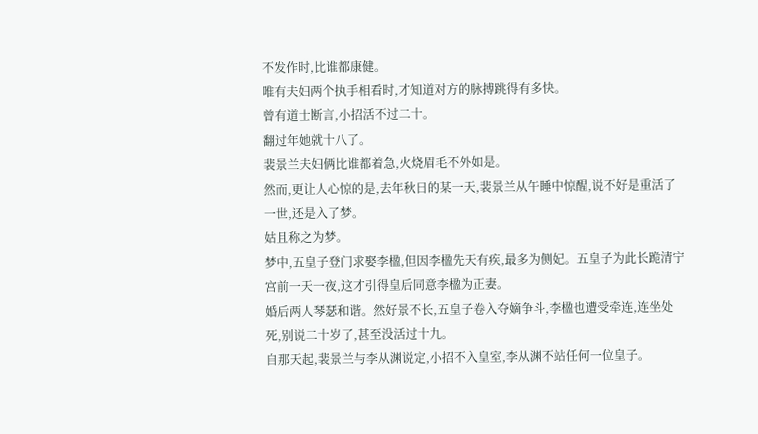不发作时,比谁都康健。
唯有夫妇两个执手相看时,才知道对方的脉搏跳得有多快。
曾有道士断言,小招活不过二十。
翻过年她就十八了。
裴景兰夫妇俩比谁都着急,火烧眉毛不外如是。
然而,更让人心惊的是,去年秋日的某一天,裴景兰从午睡中惊醒,说不好是重活了一世,还是入了梦。
姑且称之为梦。
梦中,五皇子登门求娶李楹,但因李楹先天有疾,最多为侧妃。五皇子为此长跪清宁宫前一天一夜,这才引得皇后同意李楹为正妻。
婚后两人琴瑟和谐。然好景不长,五皇子卷入夺嫡争斗,李楹也遭受牵连,连坐处死,别说二十岁了,甚至没活过十九。
自那天起,裴景兰与李从渊说定,小招不入皇室,李从渊不站任何一位皇子。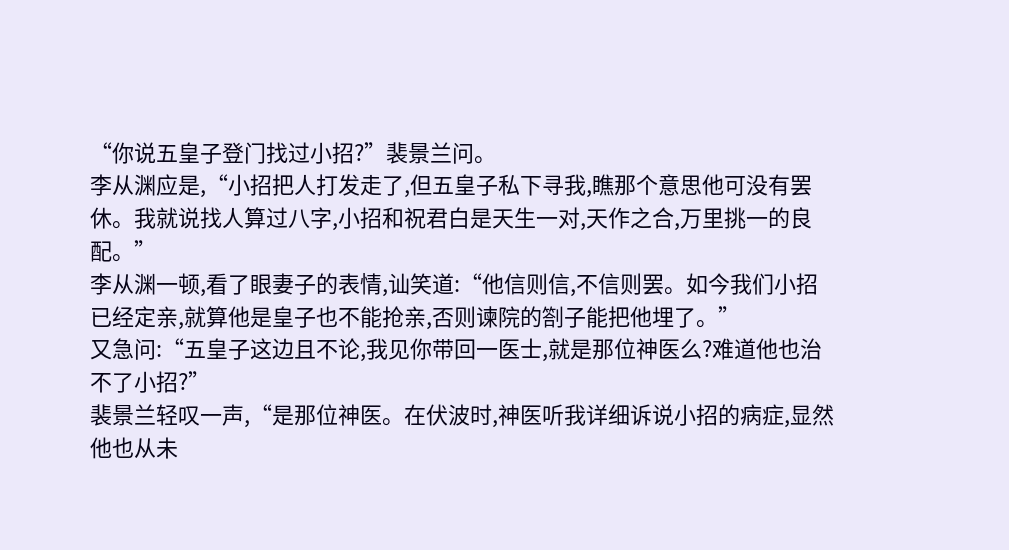“你说五皇子登门找过小招?”裴景兰问。
李从渊应是,“小招把人打发走了,但五皇子私下寻我,瞧那个意思他可没有罢休。我就说找人算过八字,小招和祝君白是天生一对,天作之合,万里挑一的良配。”
李从渊一顿,看了眼妻子的表情,讪笑道:“他信则信,不信则罢。如今我们小招已经定亲,就算他是皇子也不能抢亲,否则谏院的劄子能把他埋了。”
又急问:“五皇子这边且不论,我见你带回一医士,就是那位神医么?难道他也治不了小招?”
裴景兰轻叹一声,“是那位神医。在伏波时,神医听我详细诉说小招的病症,显然他也从未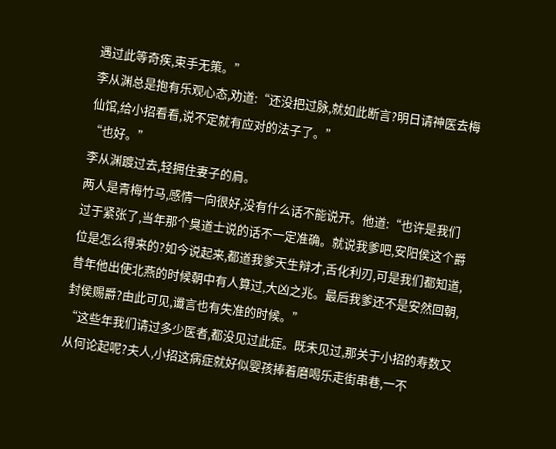遇过此等奇疾,束手无策。”
李从渊总是抱有乐观心态,劝道:“还没把过脉,就如此断言?明日请神医去梅仙馆,给小招看看,说不定就有应对的法子了。”
“也好。”
李从渊踱过去,轻拥住妻子的肩。
两人是青梅竹马,感情一向很好,没有什么话不能说开。他道:“也许是我们过于紧张了,当年那个臭道士说的话不一定准确。就说我爹吧,安阳侯这个爵位是怎么得来的?如今说起来,都道我爹天生辩才,舌化利刃,可是我们都知道,昔年他出使北燕的时候朝中有人算过,大凶之兆。最后我爹还不是安然回朝,封侯赐爵?由此可见,谶言也有失准的时候。”
“这些年我们请过多少医者,都没见过此症。既未见过,那关于小招的寿数又从何论起呢?夫人,小招这病症就好似婴孩捧着磨喝乐走街串巷,一不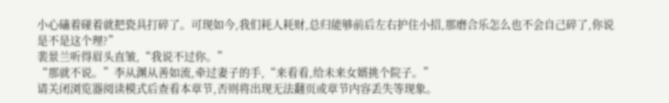小心磕着碰着就把瓷具打碎了。可现如今,我们耗人耗财,总归能够前后左右护住小招,那磨合乐怎么也不会自己碎了,你说是不是这个理?”
裴景兰听得眉头直皱,“我说不过你。”
“那就不说。”李从渊从善如流,牵过妻子的手,“来看看,给未来女婿挑个院子。”
请关闭浏览器阅读模式后查看本章节,否则将出现无法翻页或章节内容丢失等现象。